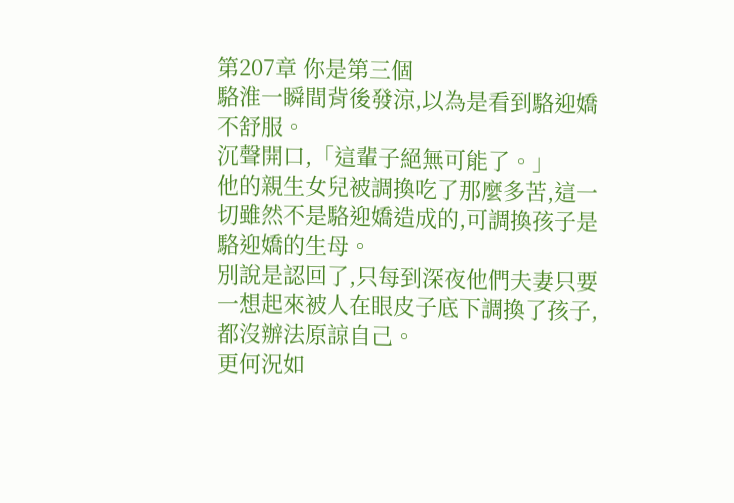第207章 你是第三個
駱淮一瞬間背後發涼,以為是看到駱迎嬌不舒服。
沉聲開口,「這輩子絕無可能了。」
他的親生女兒被調換吃了那麼多苦,這一切雖然不是駱迎嬌造成的,可調換孩子是駱迎嬌的生母。
別說是認回了,只每到深夜他們夫妻只要一想起來被人在眼皮子底下調換了孩子,都沒辦法原諒自己。
更何況如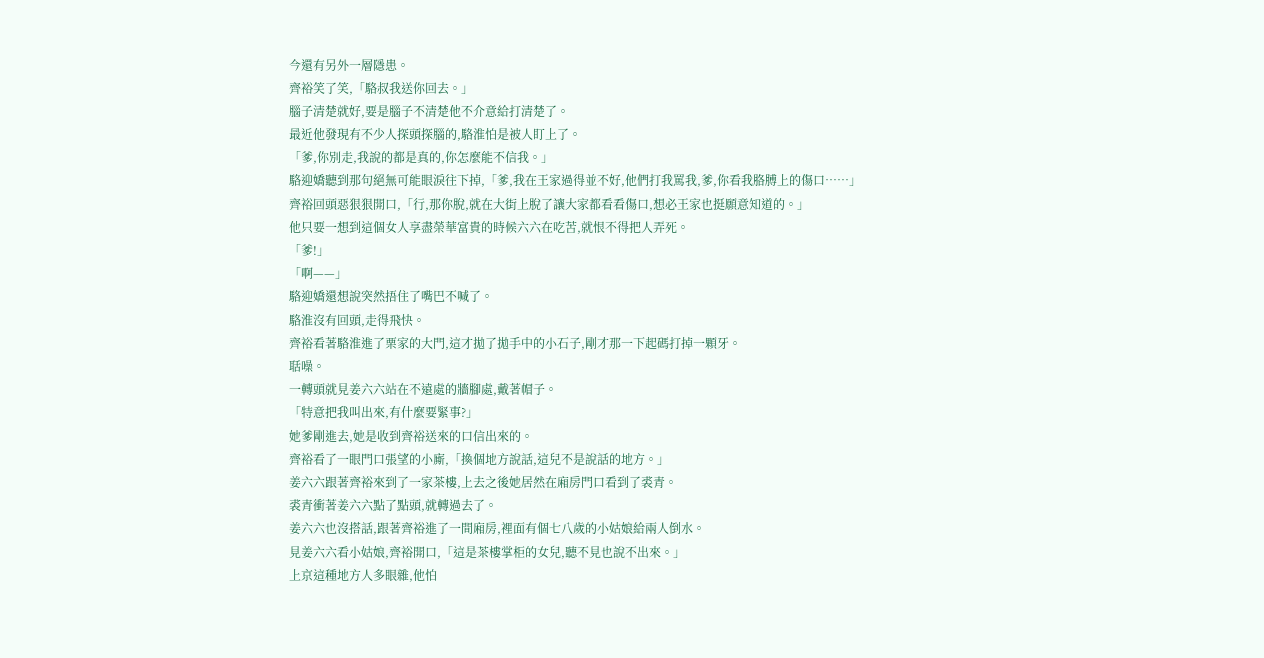今還有另外一層隱患。
齊裕笑了笑,「駱叔我送你回去。」
腦子清楚就好,要是腦子不清楚他不介意給打清楚了。
最近他發現有不少人探頭探腦的,駱淮怕是被人盯上了。
「爹,你別走,我說的都是真的,你怎麼能不信我。」
駱迎嬌聽到那句絕無可能眼淚往下掉,「爹,我在王家過得並不好,他們打我罵我,爹,你看我胳膊上的傷口……」
齊裕回頭惡狠狠開口,「行,那你脫,就在大街上脫了讓大家都看看傷口,想必王家也挺願意知道的。」
他只要一想到這個女人享盡榮華富貴的時候六六在吃苦,就恨不得把人弄死。
「爹!」
「啊——」
駱迎嬌還想說突然捂住了嘴巴不喊了。
駱淮沒有回頭,走得飛快。
齊裕看著駱淮進了栗家的大門,這才拋了拋手中的小石子,剛才那一下起碼打掉一顆牙。
聒噪。
一轉頭就見姜六六站在不遠處的牆腳處,戴著帽子。
「特意把我叫出來,有什麼要緊事?」
她爹剛進去,她是收到齊裕送來的口信出來的。
齊裕看了一眼門口張望的小廝,「換個地方說話,這兒不是說話的地方。」
姜六六跟著齊裕來到了一家茶樓,上去之後她居然在廂房門口看到了裘青。
裘青衝著姜六六點了點頭,就轉過去了。
姜六六也沒搭話,跟著齊裕進了一間廂房,裡面有個七八歲的小姑娘給兩人倒水。
見姜六六看小姑娘,齊裕開口,「這是茶樓掌柜的女兒,聽不見也說不出來。」
上京這種地方人多眼雜,他怕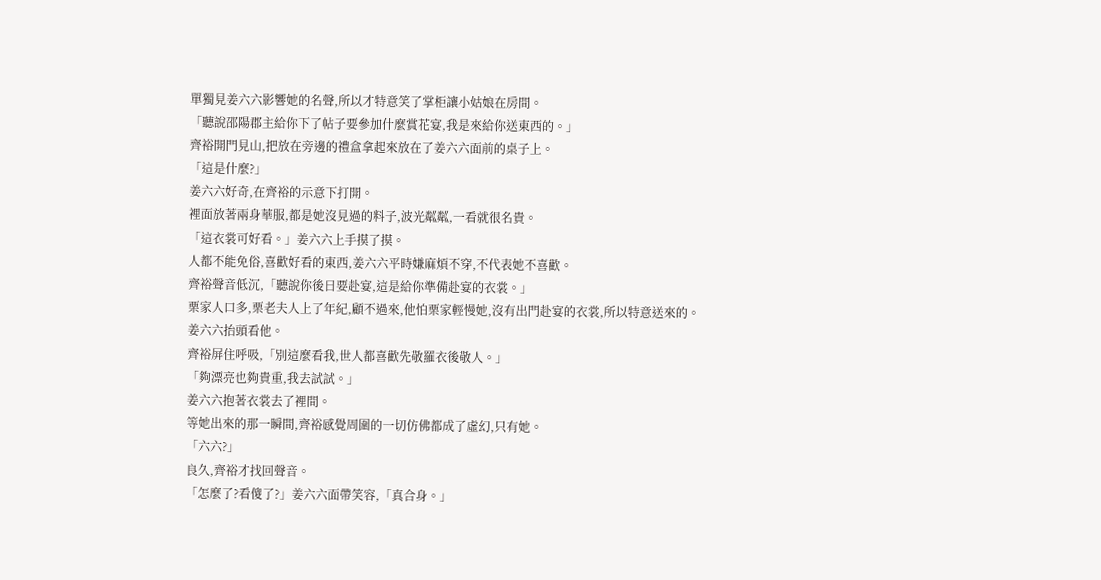單獨見姜六六影響她的名聲,所以才特意笑了掌柜讓小姑娘在房間。
「聽說邵陽郡主給你下了帖子要參加什麼賞花宴,我是來給你送東西的。」
齊裕開門見山,把放在旁邊的禮盒拿起來放在了姜六六面前的桌子上。
「這是什麼?」
姜六六好奇,在齊裕的示意下打開。
裡面放著兩身華服,都是她沒見過的料子,波光粼粼,一看就很名貴。
「這衣裳可好看。」姜六六上手摸了摸。
人都不能免俗,喜歡好看的東西,姜六六平時嫌麻煩不穿,不代表她不喜歡。
齊裕聲音低沉,「聽說你後日要赴宴,這是給你準備赴宴的衣裳。」
栗家人口多,栗老夫人上了年紀,顧不過來,他怕栗家輕慢她,沒有出門赴宴的衣裳,所以特意送來的。
姜六六抬頭看他。
齊裕屏住呼吸,「別這麼看我,世人都喜歡先敬羅衣後敬人。」
「夠漂亮也夠貴重,我去試試。」
姜六六抱著衣裳去了裡間。
等她出來的那一瞬間,齊裕感覺周圍的一切仿佛都成了虛幻,只有她。
「六六?」
良久,齊裕才找回聲音。
「怎麼了?看傻了?」姜六六面帶笑容,「真合身。」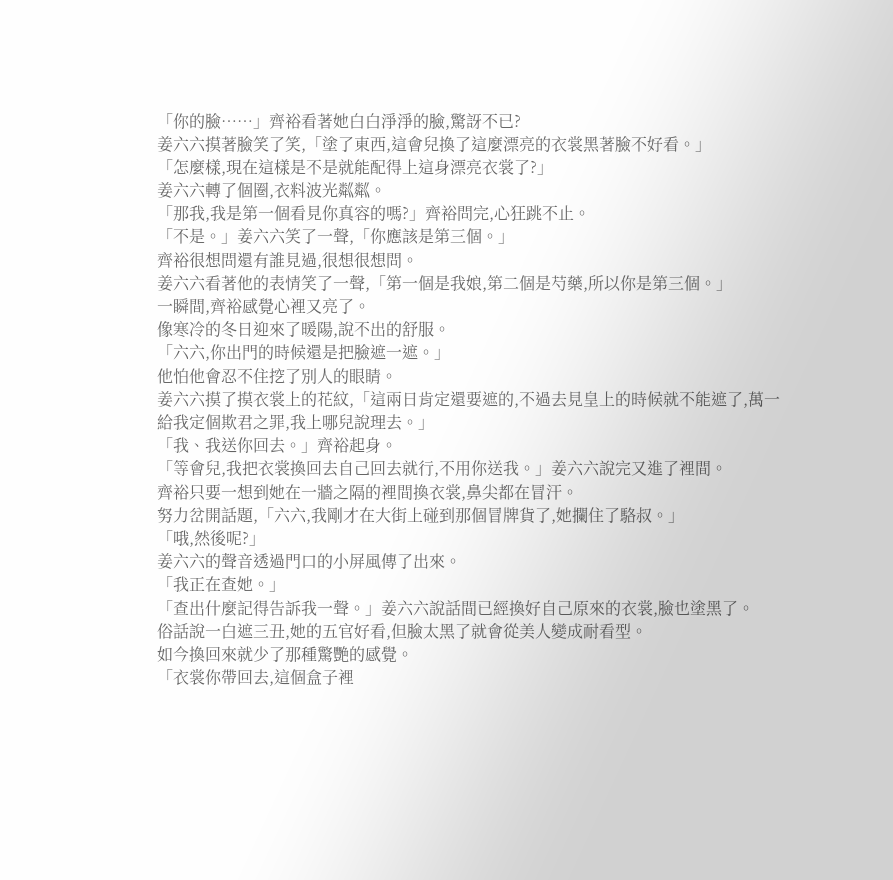「你的臉……」齊裕看著她白白淨淨的臉,驚訝不已?
姜六六摸著臉笑了笑,「塗了東西,這會兒換了這麼漂亮的衣裳黑著臉不好看。」
「怎麼樣,現在這樣是不是就能配得上這身漂亮衣裳了?」
姜六六轉了個圈,衣料波光粼粼。
「那我,我是第一個看見你真容的嗎?」齊裕問完,心狂跳不止。
「不是。」姜六六笑了一聲,「你應該是第三個。」
齊裕很想問還有誰見過,很想很想問。
姜六六看著他的表情笑了一聲,「第一個是我娘,第二個是芍藥,所以你是第三個。」
一瞬間,齊裕感覺心裡又亮了。
像寒冷的冬日迎來了暖陽,說不出的舒服。
「六六,你出門的時候還是把臉遮一遮。」
他怕他會忍不住挖了別人的眼睛。
姜六六摸了摸衣裳上的花紋,「這兩日肯定還要遮的,不過去見皇上的時候就不能遮了,萬一給我定個欺君之罪,我上哪兒說理去。」
「我、我送你回去。」齊裕起身。
「等會兒,我把衣裳換回去自己回去就行,不用你送我。」姜六六說完又進了裡間。
齊裕只要一想到她在一牆之隔的裡間換衣裳,鼻尖都在冒汗。
努力岔開話題,「六六,我剛才在大街上碰到那個冒牌貨了,她攔住了駱叔。」
「哦,然後呢?」
姜六六的聲音透過門口的小屏風傳了出來。
「我正在查她。」
「查出什麼記得告訴我一聲。」姜六六說話間已經換好自己原來的衣裳,臉也塗黑了。
俗話說一白遮三丑,她的五官好看,但臉太黑了就會從美人變成耐看型。
如今換回來就少了那種驚艷的感覺。
「衣裳你帶回去,這個盒子裡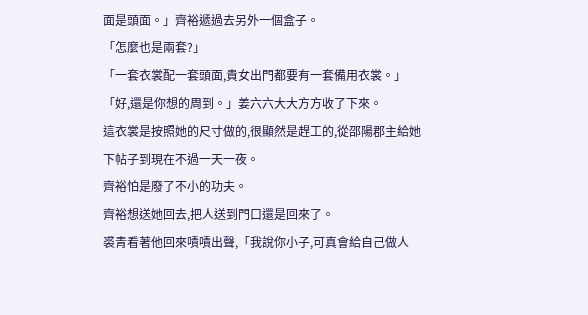面是頭面。」齊裕遞過去另外一個盒子。
「怎麼也是兩套?」
「一套衣裳配一套頭面,貴女出門都要有一套備用衣裳。」
「好,還是你想的周到。」姜六六大大方方收了下來。
這衣裳是按照她的尺寸做的,很顯然是趕工的,從邵陽郡主給她下帖子到現在不過一天一夜。
齊裕怕是廢了不小的功夫。
齊裕想送她回去,把人送到門口還是回來了。
裘青看著他回來嘖嘖出聲,「我說你小子,可真會給自己做人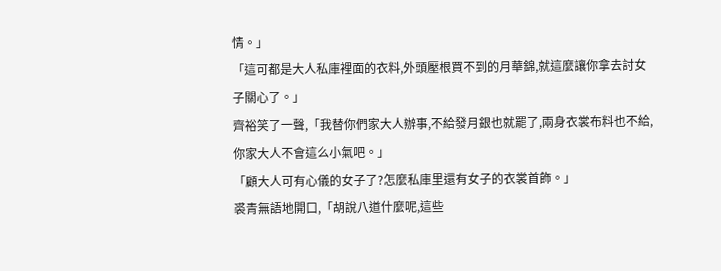情。」
「這可都是大人私庫裡面的衣料,外頭壓根買不到的月華錦,就這麼讓你拿去討女子關心了。」
齊裕笑了一聲,「我替你們家大人辦事,不給發月銀也就罷了,兩身衣裳布料也不給,你家大人不會這么小氣吧。」
「顧大人可有心儀的女子了?怎麼私庫里還有女子的衣裳首飾。」
裘青無語地開口,「胡說八道什麼呢,這些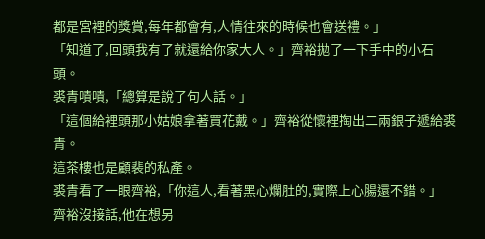都是宮裡的獎賞,每年都會有,人情往來的時候也會送禮。」
「知道了,回頭我有了就還給你家大人。」齊裕拋了一下手中的小石頭。
裘青嘖嘖,「總算是說了句人話。」
「這個給裡頭那小姑娘拿著買花戴。」齊裕從懷裡掏出二兩銀子遞給裘青。
這茶樓也是顧裴的私產。
裘青看了一眼齊裕,「你這人,看著黑心爛肚的,實際上心腸還不錯。」
齊裕沒接話,他在想另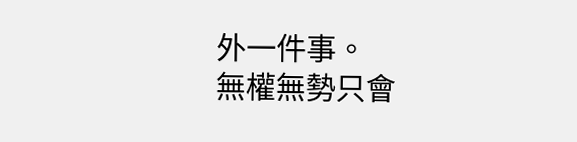外一件事。
無權無勢只會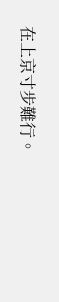在上京寸步難行。